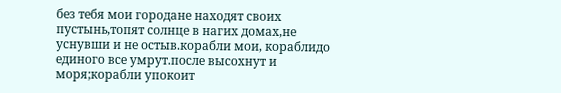без тебя мои городане находят своих пустынь,топят солнце в нагих домах,не уснувши и не остыв.корабли мои, кораблидо единого все умрут.после высохнут и моря;корабли упокоит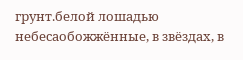грунт.белой лошадью небесаобожжённые, в звёздах, в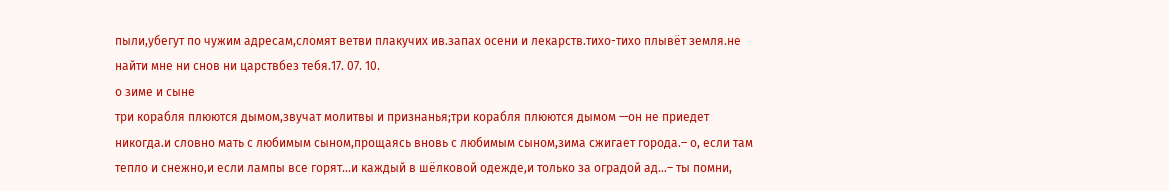пыли,убегут по чужим адресам,сломят ветви плакучих ив.запах осени и лекарств.тихо-тихо плывёт земля.не найти мне ни снов ни царствбез тебя.17. 07. 10.
о зиме и сыне
три корабля плюются дымом,звучат молитвы и признанья;три корабля плюются дымом —он не приедет никогда.и словно мать с любимым сыном,прощаясь вновь с любимым сыном,зима сжигает города.– о, если там тепло и снежно,и если лампы все горят…и каждый в шёлковой одежде,и только за оградой ад…– ты помни,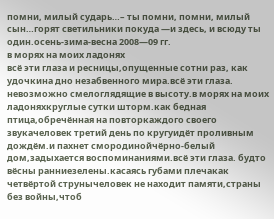помни, милый сударь…– ты помни, помни, милый сын…горят светильники покуда —и здесь, и всюду ты один.осень-зима-весна 2008—09 гг.
в морях на моих ладонях
всё эти глаза и ресницы,опущенные сотни раз, как удочкина дно незабвенного мира.всё эти глаза. невозможно смелоглядящие в высоту.в морях на моих ладоняхкруглые сутки шторм.как бедная птица,обречённая на повторкаждого своего звукачеловек третий день по кругуидёт проливным дождём.и пахнет смородинойчёрно-белый дом,задыхается воспоминаниями.всё эти глаза. будто вёсны ранниезелены.касаясь губами плечакак четвёртой струнычеловек не находит памяти,страны без войны,чтоб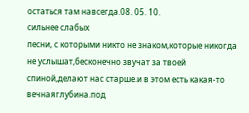остаться там навсегда.08. 05. 10.
сильнее слабых
песни, с которыми никто не знаком,которые никогда не услышат,бесконечно звучат за твоей спиной,делают нас старше.и в этом есть какая-то вечнаяглубина.под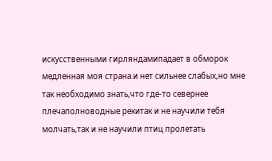искусственными гирляндамипадает в обморок медленная моя страна.и нет сильнее слабых,но мне так необходимо знать,что где-то севернее плечаполноводные рекитак и не научили тебя молчать,так и не научили птиц пролетать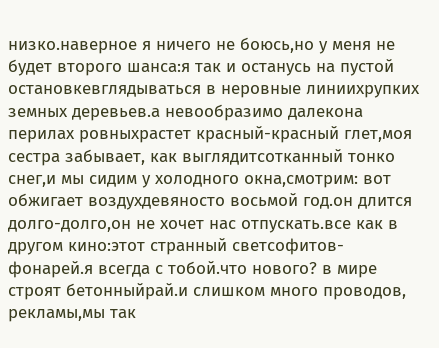низко.наверное я ничего не боюсь,но у меня не будет второго шанса:я так и останусь на пустой остановкевглядываться в неровные линиихрупких земных деревьев.а невообразимо далекона перилах ровныхрастет красный-красный глет,моя сестра забывает, как выглядитсотканный тонко снег,и мы сидим у холодного окна,смотрим: вот обжигает воздухдевяносто восьмой год.он длится долго-долго,он не хочет нас отпускать.все как в другом кино:этот странный светсофитов-фонарей.я всегда с тобой.что нового? в мире строят бетонныйрай.и слишком много проводов, рекламы,мы так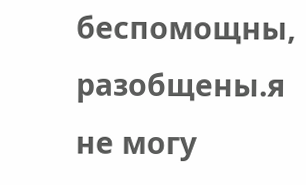беспомощны, разобщены.я не могу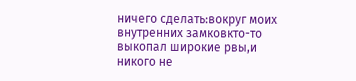ничего сделать:вокруг моих внутренних замковкто-то выкопал широкие рвы,и никого не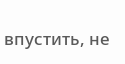впустить, не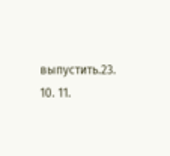выпустить.23. 10. 11.